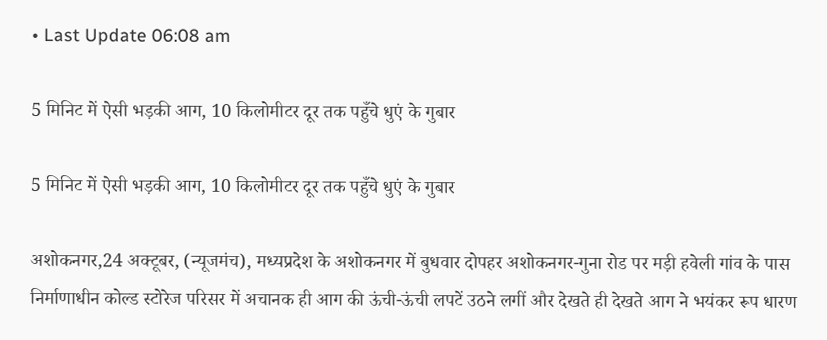• Last Update 06:08 am

5 मिनिट में ऐसी भड़की आग, 10 किलोमीटर दूर तक पहुँचे धुएं के गुबार

5 मिनिट में ऐसी भड़की आग, 10 किलोमीटर दूर तक पहुँचे धुएं के गुबार

अशोकनगर,24 अक्टूबर, (न्यूजमंच), मध्यप्रदेश के अशोकनगर में बुधवार दोपहर अशोकनगर-गुना रोड पर मड़ी हवेली गांव के पास निर्माणाधीन कोल्ड स्टोरेज परिसर में अचानक ही आग की ऊंची-ऊंची लपटें उठने लगीं और देखते ही देखते आग ने भयंकर रूप धारण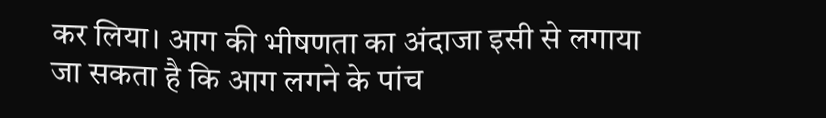कर लिया। आग की भीषणता का अंदाजा इसी से लगाया जा सकता है कि आग लगने के पांच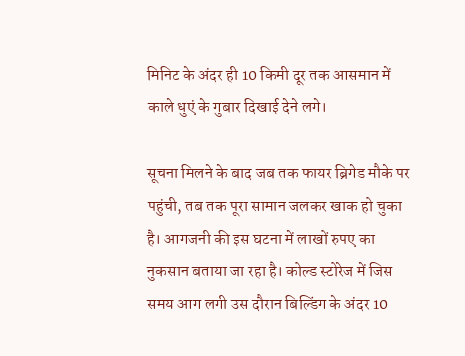मिनिट के अंदर ही 10 किमी दूर तक आसमान में काले धुएं के गुबार दिखाई देने लगे।

सूचना मिलने के बाद जब तक फायर ब्रिगेड मौके पर पहुंची, तब तक पूरा सामान जलकर खाक हो चुका है। आगजनी की इस घटना में लाखों रुपए का नुकसान बताया जा रहा है। कोल्ड स्टोरेज में जिस समय आग लगी उस दौरान बिल्डिंग के अंदर 10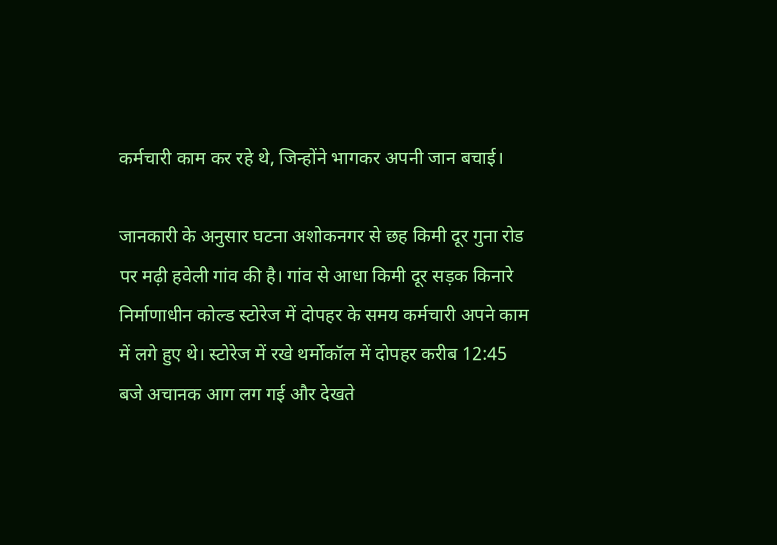कर्मचारी काम कर रहे थे, जिन्होंने भागकर अपनी जान बचाई।

जानकारी के अनुसार घटना अशोकनगर से छह किमी दूर गुना रोड पर मढ़ी हवेली गांव की है। गांव से आधा किमी दूर सड़क किनारे निर्माणाधीन कोल्ड स्टोरेज में दोपहर के समय कर्मचारी अपने काम में लगे हुए थे। स्टोरेज में रखे थर्मोकॉल में दोपहर करीब 12:45 बजे अचानक आग लग गई और देखते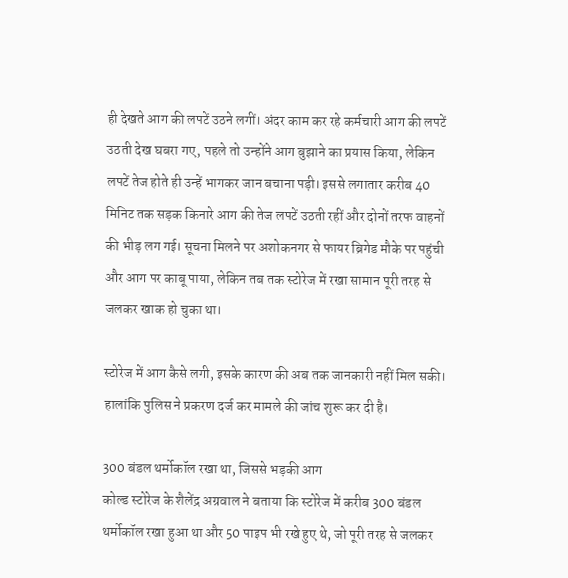ही देखते आग की लपटें उठने लगीं। अंदर काम कर रहे कर्मचारी आग की लपटें उठती देख घबरा गए, पहले तो उन्होंने आग बुझाने का प्रयास किया, लेकिन लपटें तेज होते ही उन्हें भागकर जान बचाना पड़ी। इससे लगातार करीब 40 मिनिट तक सड़क किनारे आग की तेज लपटें उठती रहीं और दोनों तरफ वाहनों की भीड़ लग गई। सूचना मिलने पर अशोकनगर से फायर ब्रिगेड मौके पर पहुंची और आग पर काबू पाया, लेकिन तब तक स्टोरेज में रखा सामान पूरी तरह से जलकर खाक हो चुका था।

स्टोरेज में आग कैसे लगी, इसके कारण की अब तक जानकारी नहीं मिल सकी। हालांकि पुलिस ने प्रकरण दर्ज कर मामले की जांच शुरू कर दी है।

300 बंडल थर्मोकॉल रखा था, जिससे भड़की आग
कोल्ड स्टोरेज के शैलेंद्र अग्रवाल ने बताया कि स्टोरेज में करीब 300 बंडल थर्मोकॉल रखा हुआ था और 50 पाइप भी रखे हुए थे, जो पूरी तरह से जलकर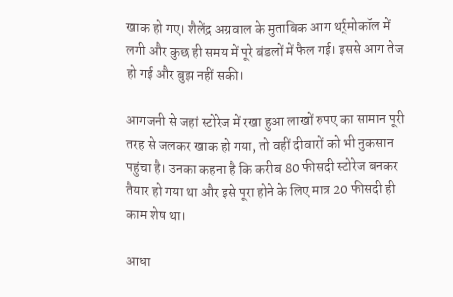खाक हो गए। शैलेंद्र अग्रवाल के मुताबिक आग थर्र्मोकॉल में लगी और कुछ ही समय में पूरे बंडलों में फैल गई। इससे आग तेज हो गई और बुझ नहीं सकी।

आगजनी से जहां स्टोरेज में रखा हुआ लाखों रुपए का सामान पूरी तरह से जलकर खाक हो गया, तो वहीं दीवारों को भी नुकसान पहुंचा है। उनका कहना है कि करीब 80 फीसदी स्टोरेज बनकर तैयार हो गया था और इसे पूरा होने के लिए मात्र 20 फीसदी ही काम शेष था।

आधा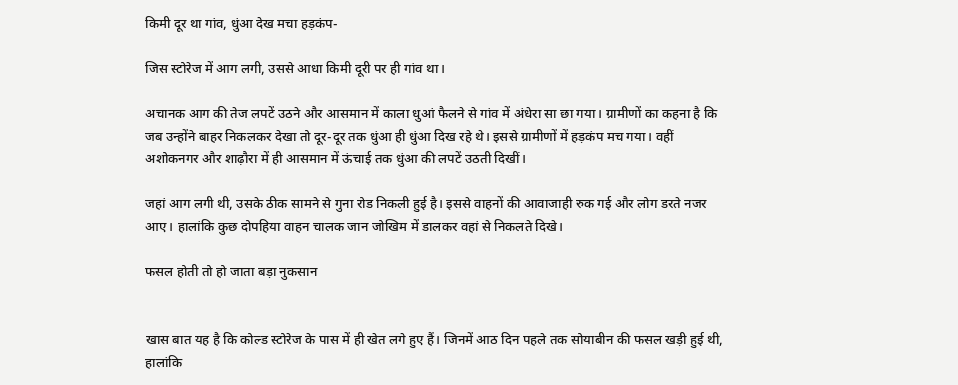किमी दूर था गांव, धुंआ देख मचा हड़कंप-

जिस स्टोरेज में आग लगी, उससे आधा किमी दूरी पर ही गांव था।

अचानक आग की तेज लपटें उठने और आसमान में काला धुआं फैलने से गांव में अंधेरा सा छा गया। ग्रामीणों का कहना है कि जब उन्होंने बाहर निकलकर देखा तो दूर-दूर तक धुंआ ही धुंआ दिख रहे थे। इससे ग्रामीणों में हड़कंप मच गया। वहीं अशोकनगर और शाढ़ौरा में ही आसमान में ऊंचाई तक धुंआ की लपटें उठती दिखीं।

जहां आग लगी थी, उसके ठीक सामने से गुना रोड निकली हुई है। इससे वाहनों की आवाजाही रुक गई और लोग डरते नजर आए। हालांकि कुछ दोपहिया वाहन चालक जान जोखिम में डालकर वहां से निकलते दिखे।

फसल होती तो हो जाता बड़ा नुकसान


खास बात यह है कि कोल्ड स्टोरेज के पास में ही खेत लगे हुए हैं। जिनमें आठ दिन पहले तक सोयाबीन की फसल खड़ी हुई थी, हालांकि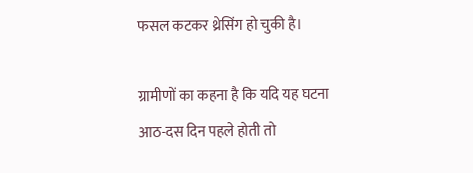फसल कटकर थ्रेसिंग हो चुकी है।

ग्रामीणों का कहना है कि यदि यह घटना आठ-दस दिन पहले होती तो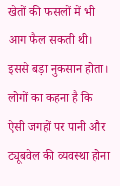खेतों की फसलों में भी आग फैल सकती थी। इससे बड़ा नुकसान होता। लोगों का कहना है कि ऐसी जगहों पर पानी और ट्यूबवेल की व्यवस्था होना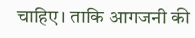चाहिए। ताकि आगजनी की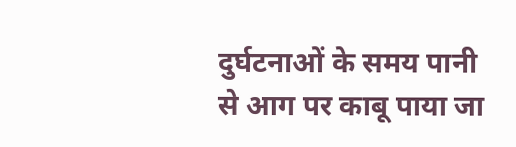दुर्घटनाओं के समय पानी से आग पर काबू पाया जा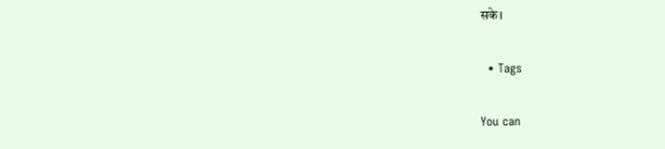सके।

  • Tags

You can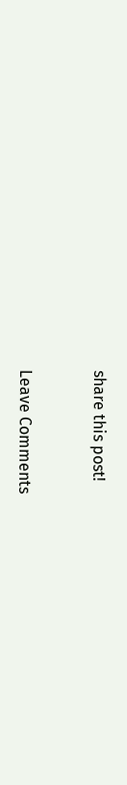share this post!


Leave Comments